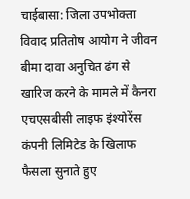चाईबासा: जिला उपभोक्ता विवाद प्रतितोष आयोग ने जीवन बीमा दावा अनुचित ढंग से खारिज करने के मामले में कैनरा एचएसबीसी लाइफ इंश्योरेंस कंपनी लिमिटेड के खिलाफ फैसला सुनाते हुए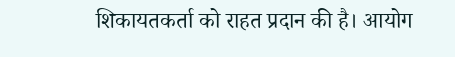शिकायतकर्ता को राहत प्रदान की है। आयोग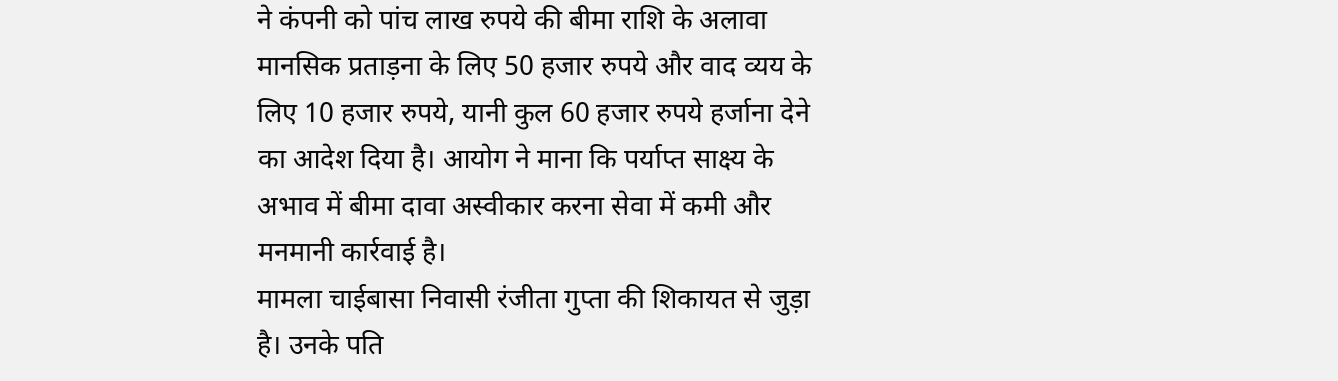ने कंपनी को पांच लाख रुपये की बीमा राशि के अलावा मानसिक प्रताड़ना के लिए 50 हजार रुपये और वाद व्यय के लिए 10 हजार रुपये, यानी कुल 60 हजार रुपये हर्जाना देने का आदेश दिया है। आयोग ने माना कि पर्याप्त साक्ष्य के अभाव में बीमा दावा अस्वीकार करना सेवा में कमी और मनमानी कार्रवाई है।
मामला चाईबासा निवासी रंजीता गुप्ता की शिकायत से जुड़ा है। उनके पति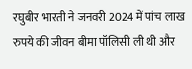रघुबीर भारती ने जनवरी 2024 में पांच लाख रुपये की जीवन बीमा पॉलिसी ली थी और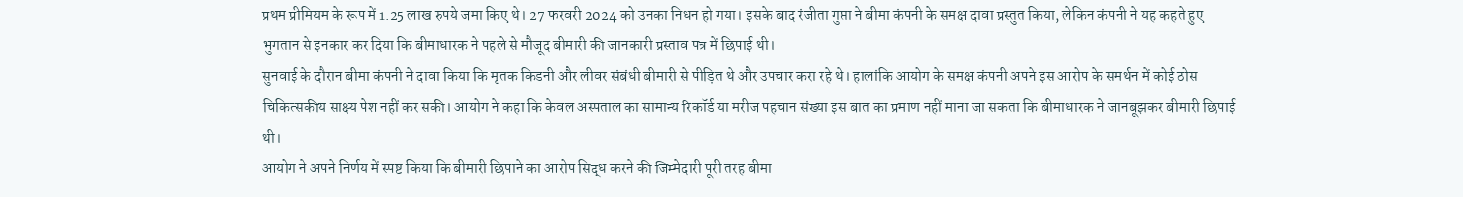प्रथम प्रीमियम के रूप में 1.25 लाख रुपये जमा किए थे। 27 फरवरी 2024 को उनका निधन हो गया। इसके बाद रंजीता गुप्ता ने बीमा कंपनी के समक्ष दावा प्रस्तुत किया, लेकिन कंपनी ने यह कहते हुए भुगतान से इनकार कर दिया कि बीमाधारक ने पहले से मौजूद बीमारी की जानकारी प्रस्ताव पत्र में छिपाई थी।
सुनवाई के दौरान बीमा कंपनी ने दावा किया कि मृतक किडनी और लीवर संबंधी बीमारी से पीड़ित थे और उपचार करा रहे थे। हालांकि आयोग के समक्ष कंपनी अपने इस आरोप के समर्थन में कोई ठोस चिकित्सकीय साक्ष्य पेश नहीं कर सकी। आयोग ने कहा कि केवल अस्पताल का सामान्य रिकॉर्ड या मरीज पहचान संख्या इस बात का प्रमाण नहीं माना जा सकता कि बीमाधारक ने जानबूझकर बीमारी छिपाई थी।
आयोग ने अपने निर्णय में स्पष्ट किया कि बीमारी छिपाने का आरोप सिद्ध करने की जिम्मेदारी पूरी तरह बीमा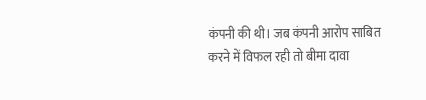कंपनी की थी। जब कंपनी आरोप साबित करने में विफल रही तो बीमा दावा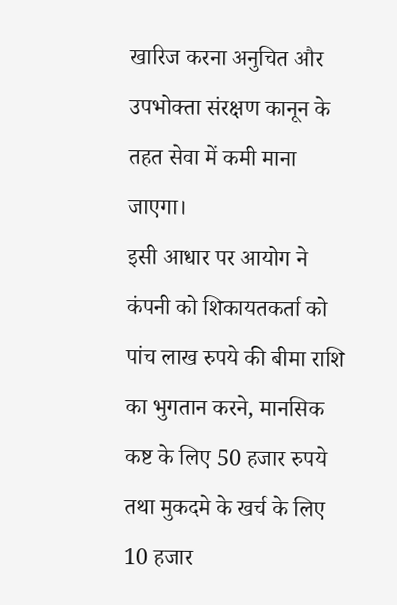खारिज करना अनुचित और उपभोक्ता संरक्षण कानून के तहत सेवा में कमी माना जाएगा।
इसी आधार पर आयोग ने कंपनी को शिकायतकर्ता को पांच लाख रुपये की बीमा राशि का भुगतान करने, मानसिक कष्ट के लिए 50 हजार रुपये तथा मुकदमे के खर्च के लिए 10 हजार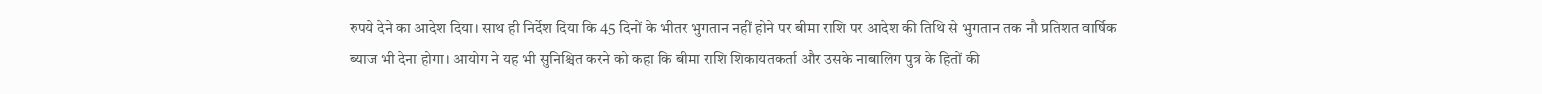रुपये देने का आदेश दिया। साथ ही निर्देश दिया कि 45 दिनों के भीतर भुगतान नहीं होने पर बीमा राशि पर आदेश की तिथि से भुगतान तक नौ प्रतिशत वार्षिक ब्याज भी देना होगा। आयोग ने यह भी सुनिश्चित करने को कहा कि बीमा राशि शिकायतकर्ता और उसके नाबालिग पुत्र के हितों की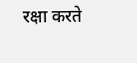रक्षा करते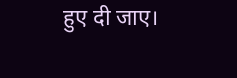हुए दी जाए।